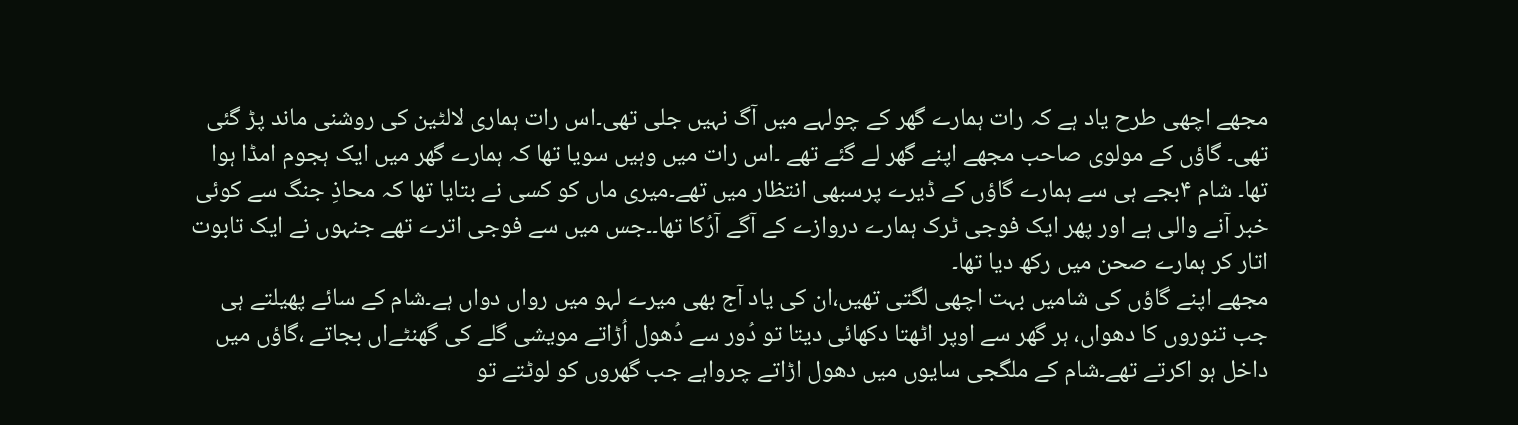مجھے اچھی طرح یاد ہے کہ رات ہمارے گھر کے چولہے میں آگ نہیں جلی تھی۔اس رات ہماری لالٹین کی روشنی ماند پڑ گئی تھی۔ گاؤں کے مولوی صاحب مجھے اپنے گھر لے گئے تھے ۔اس رات میں وہیں سویا تھا کہ ہمارے گھر میں ایک ہجوم امڈا ہوا تھا۔ شام ۴بجے ہی سے ہمارے گاؤں کے ڈیرے پرسبھی انتظار میں تھے۔میری ماں کو کسی نے بتایا تھا کہ محاذِ جنگ سے کوئی خبر آنے والی ہے اور پھر ایک فوجی ٹرک ہمارے دروازے کے آگے آرُکا تھا۔۔جس میں سے فوجی اترے تھے جنہوں نے ایک تابوت اتار کر ہمارے صحن میں رکھ دیا تھا۔
مجھے اپنے گاؤں کی شامیں بہت اچھی لگتی تھیں،ان کی یاد آج بھی میرے لہو میں رواں دواں ہے۔شام کے سائے پھیلتے ہی جب تنوروں کا دھواں، ہر گھر سے اوپر اٹھتا دکھائی دیتا تو دُور سے دُھول اُڑاتے مویشی گلے کی گھنٹےاں بجاتے ،گاؤں میں داخل ہو اکرتے تھے۔شام کے ملگجی سایوں میں دھول اڑاتے چرواہے جب گھروں کو لوٹتے تو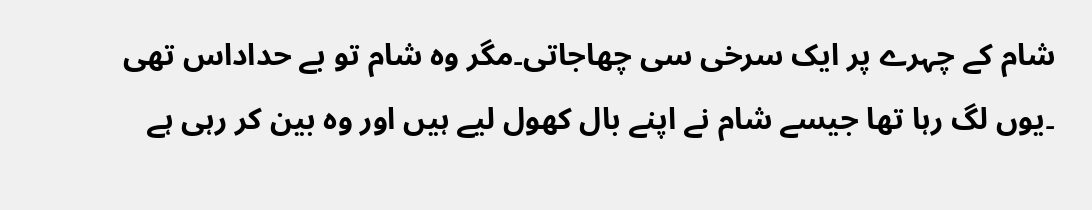شام کے چہرے پر ایک سرخی سی چھاجاتی۔مگر وہ شام تو بے حداداس تھی ۔یوں لگ رہا تھا جیسے شام نے اپنے بال کھول لیے ہیں اور وہ بین کر رہی ہے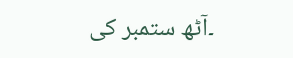۔آٹھ ستمبر کی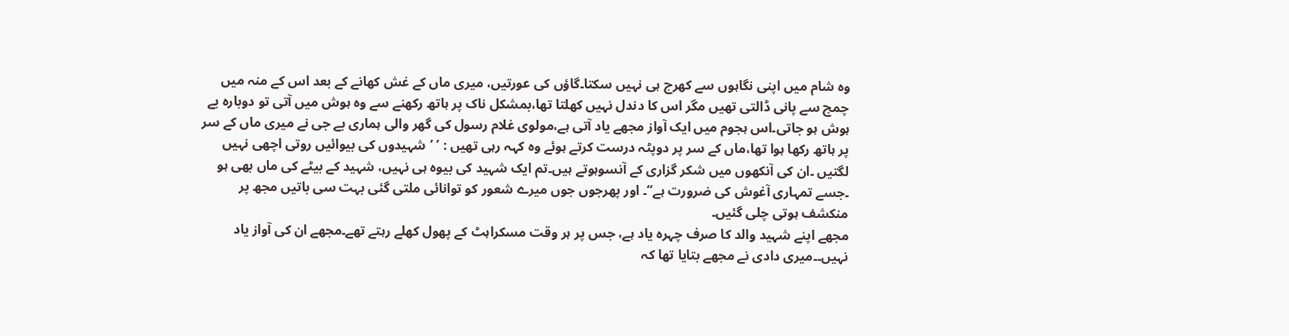وہ شام میں اپنی نگاہوں سے کھرچ ہی نہیں سکتا۔گاؤں کی عورتیں، میری ماں کے غش کھانے کے بعد اس کے منہ میں چمچ سے پانی ڈالتی تھیں مگر اس کا دندل نہیں کھلتا تھا،بمشکل ناک پر ہاتھ رکھنے سے وہ ہوش میں آتی تو دوبارہ بے ہوش ہو جاتی۔اس ہجوم میں ایک آواز مجھے یاد آتی ہے،مولوی غلام رسول کی گھر والی ہماری بے جی نے میری ماں کے سر پر ہاتھ رکھا ہوا تھا،ماں کے سر پر دوپٹہ درست کرتے ہوئے وہ کہہ رہی تھیں : ’ ’شہیدوں کی بیوائیں روتی اچھی نہیں لگتیں ۔ان کی آنکھوں میں شکر گزاری کے آنسوہوتے ہیں۔تم ایک شہید کی بیوہ ہی نہیں، شہید کے بیٹے کی ماں بھی ہو ۔جسے تمہاری آغوش کی ضرورت ہے“۔ اور پھرجوں جوں میرے شعور کو توانائی ملتی گئی بہت سی باتیں مجھ پر منکشف ہوتی چلی گئیں۔
مجھے اپنے شہید والد کا صرف چہرہ یاد ہے، جس پر ہر وقت مسکراہٹ کے پھول کھلے رہتے تھے۔مجھے ان کی آواز یاد نہیں۔۔میری دادی نے مجھے بتایا تھا کہ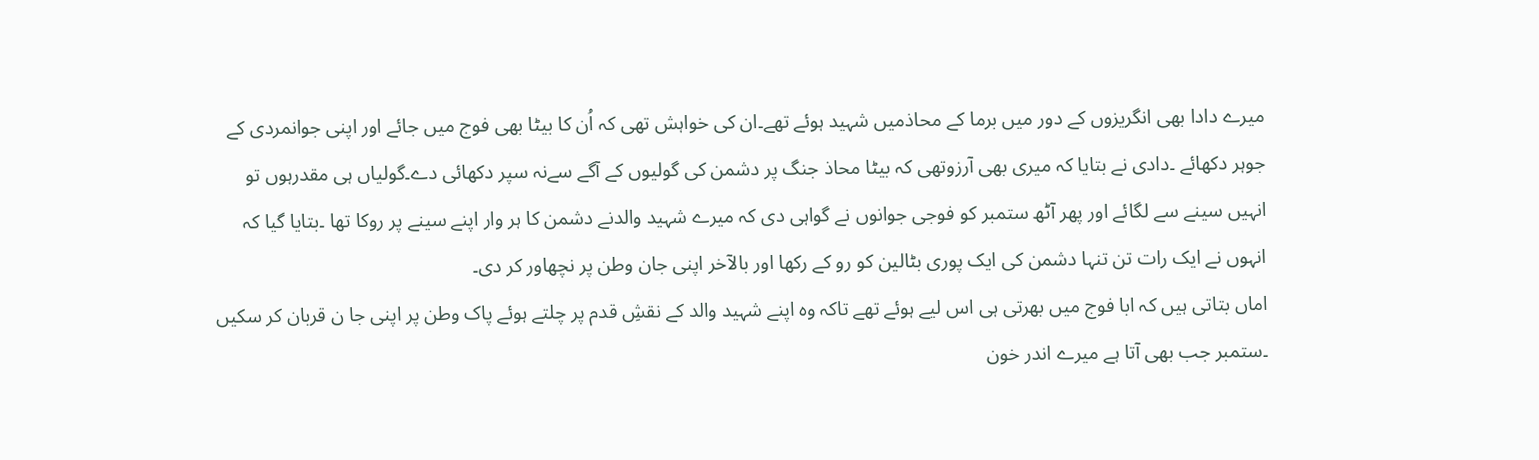میرے دادا بھی انگریزوں کے دور میں برما کے محاذمیں شہید ہوئے تھے۔ان کی خواہش تھی کہ اُن کا بیٹا بھی فوج میں جائے اور اپنی جوانمردی کے جوہر دکھائے ۔دادی نے بتایا کہ میری بھی آرزوتھی کہ بیٹا محاذ جنگ پر دشمن کی گولیوں کے آگے سےنہ سپر دکھائی دے۔گولیاں ہی مقدرہوں تو انہیں سینے سے لگائے اور پھر آٹھ ستمبر کو فوجی جوانوں نے گواہی دی کہ میرے شہید والدنے دشمن کا ہر وار اپنے سینے پر روکا تھا ۔بتایا گیا کہ انہوں نے ایک رات تن تنہا دشمن کی ایک پوری بٹالین کو رو کے رکھا اور بالآخر اپنی جان وطن پر نچھاور کر دی۔
اماں بتاتی ہیں کہ ابا فوج میں بھرتی ہی اس لیے ہوئے تھے تاکہ وہ اپنے شہید والد کے نقشِ قدم پر چلتے ہوئے پاک وطن پر اپنی جا ن قربان کر سکیں ۔ستمبر جب بھی آتا ہے میرے اندر خون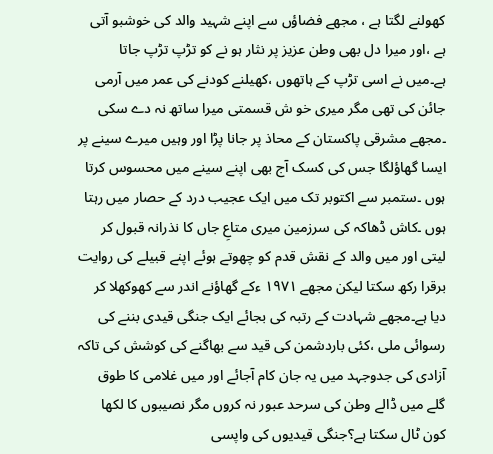کھولنے لگتا ہے ، مجھے فضاؤں سے اپنے شہید والد کی خوشبو آتی ہے ،اور میرا دل بھی وطن عزیز پر نثار ہو نے کو تڑپ تڑپ جاتا ہے۔میں نے اسی تڑپ کے ہاتھوں ،کھیلنے کودنے کی عمر میں آرمی جائن کی تھی مگر میری خو ش قسمتی میرا ساتھ نہ دے سکی ۔مجھے مشرقی پاکستان کے محاذ پر جانا پڑا اور وہیں میرے سینے پر ایسا گھاؤلگا جس کی کسک آج بھی اپنے سینے میں محسوس کرتا ہوں ۔ستمبر سے اکتوبر تک میں ایک عجیب درد کے حصار میں رہتا ہوں ۔کاش ڈھاکہ کی سرزمین میری متاعِ جاں کا نذرانہ قبول کر لیتی اور میں والد کے نقش قدم کو چھوتے ہوئے اپنے قبیلے کی روایت برقرا رکھ سکتا لیکن مجھے ۱۹۷۱ ءکے گھاؤنے اندر سے کھوکھلا کر دیا ہے۔مجھے شہادت کے رتبہ کی بجائے ایک جنگی قیدی بننے کی رسوائی ملی ،کئی باردشمن کی قید سے بھاگنے کی کوشش کی تاکہ آزادی کی جدوجہد میں یہ جان کام آجائے اور میں غلامی کا طوق گلے میں ڈالے وطن کی سرحد عبور نہ کروں مگر نصیبوں کا لکھا کون ٹال سکتا ہے؟جنگی قیدیوں کی واپسی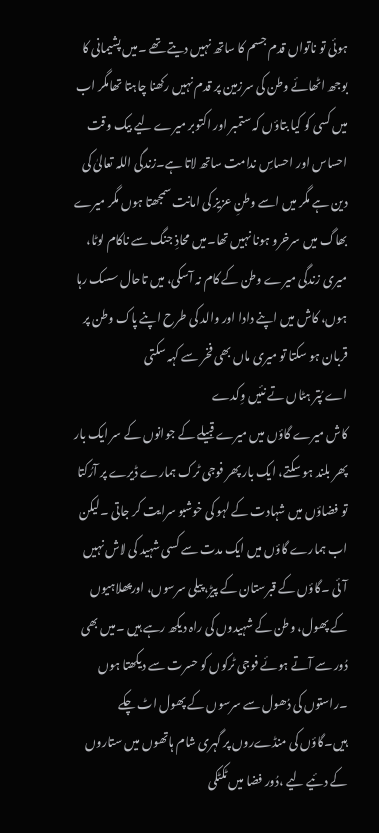ہوئی تو ناتواں قدم جسم کا ساتھ نہیں دیتے تھے ۔میں پشیمانی کا بوجھ اٹھائے وطن کی سرزمین پر قدم نہیں رکھنا چاہتا تھامگر اب میں کسی کو کیا بتاؤں کہ ستمبر اور اکتوبر میرے لیے بیک وقت احساس اور احساسِ ندامت ساتھ لاتا ہے۔زندگی اللہ تعالیٰ کی دین ہے مگر میں اسے وطنِ عزیز کی امانت سمجھتا ہوں مگر میرے بھاگ میں سرخرو ہونا نہیں تھا۔میں محاذِ جنگ سے ناکام لوٹا، میری زندگی میرے وطن کے کام نہ آسکی، میں تاحال سسک رہا ہوں، کاش میں اپنے دادا اور والد کی طرح اپنے پاک وطن پر قربان ہو سکتا تو میری ماں بھی فخر سے کہہ سکتی
اے پُتر ہٹاں تے نئیں وِکدے
کاش میرے گاؤں میں میرے قبیلے کے جوانوں کے سر ایک بار پھر بلند ہو سکتے، ایک بار پھر فوجی ٹرک ہمارے ڈیرے پر آرُکتا تو فضاؤں میں شہادت کے لہو کی خوشبو سرایت کر جاتی ۔لیکن اب ہمارے گاؤں میں ایک مدت سے کسی شہید کی لاش نہیں آئی ۔گاؤں کے قبرستان کے پیڑ، پیلی سرسوں، اورپھلاہیوں کے پھول، وطن کے شہیدوں کی راہ دیکھ رہے ہیں ۔میں بھی دُور سے آتے ہوئے فوجی ٹرکوں کو حسرت سے دیکھتا ہوں ۔راستوں کی دُھول سے سرسوں کے پھول اٹ چکے ہیں۔گاؤں کی منڈےروں پر گہری شام ہاتھوں میں ستاروں کے دئیے لیے ،دُور فضا میں ٹکٹکی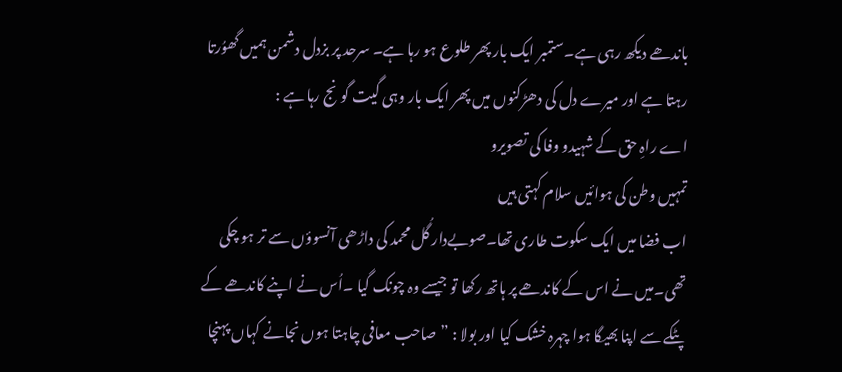باندھے دیکھ رہی ہے۔ستمبر ایک بار پھر طلوع ہو رہا ہے۔ سرحد پر بزدل دشمن ہمیں گھوُرتا رہتا ہے اور میرے دل کی دھڑکنوں میں پھر ایک بار وہی گیت گونج رہا ہے :
اے راہِ حق کے شہیدو وفا کی تصویرو
تمہیں وطن کی ہوائیں سلام کہتی ہیں
اب فضا میں ایک سکوت طاری تھا۔صوبےدار گُل محمد کی داڑھی آنسوؤں سے تر ہو چکی تھی۔میں نے اس کے کاندھے پر ہاتھ رکھا تو جیسے وہ چونک گیا ۔اُس نے اپنے کاندھے کے پٹکے سے اپنا بھیگا ہوا چہرہ خشک کیا اور بولا : ”صاحب معافی چاہتا ہوں نجانے کہاں پہنچا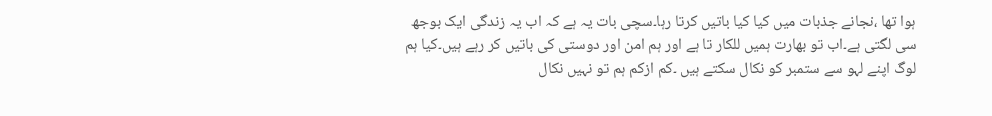ہوا تھا ،نجانے جذبات میں کیا کیا باتیں کرتا رہا۔سچی بات یہ ہے کہ اب یہ زندگی ایک بوجھ سی لگتی ہے۔اب تو بھارت ہمیں للکار تا ہے اور ہم امن اور دوستی کی باتیں کر رہے ہیں۔کیا ہم لوگ اپنے لہو سے ستمبر کو نکال سکتے ہیں ۔کم ازکم ہم تو نہیں نکال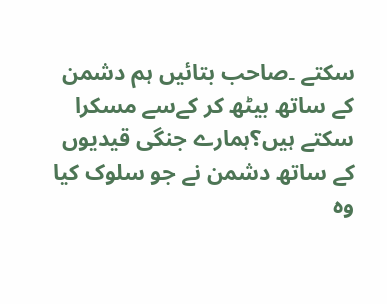سکتے ۔صاحب بتائیں ہم دشمن کے ساتھ بیٹھ کر کےسے مسکرا سکتے ہیں؟ہمارے جنگی قیدیوں کے ساتھ دشمن نے جو سلوک کیا وہ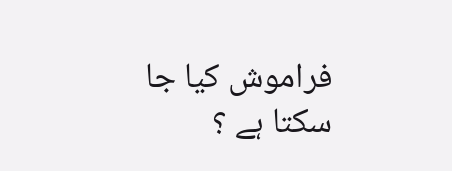فراموش کیا جا سکتا ہے ؟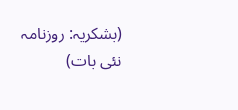(بشکریہ: روزنامہ نئی بات)